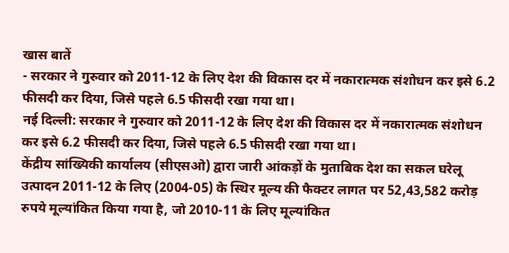खास बातें
- सरकार ने गुरुवार को 2011-12 के लिए देश की विकास दर में नकारात्मक संशोधन कर इसे 6.2 फीसदी कर दिया, जिसे पहले 6.5 फीसदी रखा गया था।
नई दिल्ली: सरकार ने गुरुवार को 2011-12 के लिए देश की विकास दर में नकारात्मक संशोधन कर इसे 6.2 फीसदी कर दिया, जिसे पहले 6.5 फीसदी रखा गया था।
केंद्रीय सांख्यिकी कार्यालय (सीएसओ) द्वारा जारी आंकड़ों के मुताबिक देश का सकल घरेलू उत्पादन 2011-12 के लिए (2004-05) के स्थिर मूल्य की फैक्टर लागत पर 52,43,582 करोड़ रुपये मूल्यांकित किया गया है, जो 2010-11 के लिए मूल्यांकित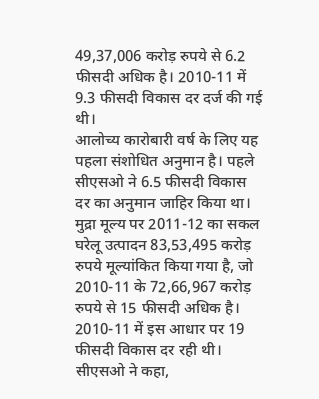49,37,006 करोड़ रुपये से 6.2 फीसदी अधिक है। 2010-11 में 9.3 फीसदी विकास दर दर्ज की गई थी।
आलोच्य कारोबारी वर्ष के लिए यह पहला संशोधित अनुमान है। पहले सीएसओ ने 6.5 फीसदी विकास दर का अनुमान जाहिर किया था।
मुद्रा मूल्य पर 2011-12 का सकल घरेलू उत्पादन 83,53,495 करोड़ रुपये मूल्यांकित किया गया है, जो 2010-11 के 72,66,967 करोड़ रुपये से 15 फीसदी अधिक है। 2010-11 में इस आधार पर 19 फीसदी विकास दर रही थी।
सीएसओ ने कहा,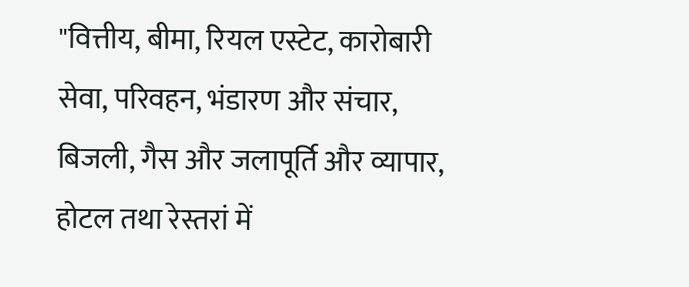"वित्तीय, बीमा, रियल एस्टेट, कारोबारी सेवा, परिवहन, भंडारण और संचार, बिजली, गैस और जलापूर्ति और व्यापार, होटल तथा रेस्तरां में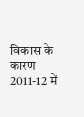विकास के कारण 2011-12 में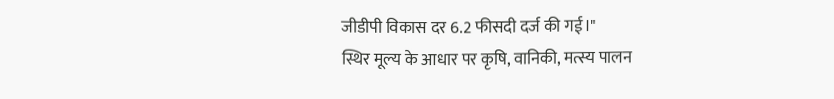जीडीपी विकास दर 6.2 फीसदी दर्ज की गई।"
स्थिर मूल्य के आधार पर कृषि, वानिकी, मत्स्य पालन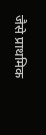जैसे प्राथमिक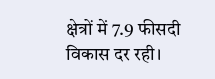क्षेत्रों में 7.9 फीसदी विकास दर रही।